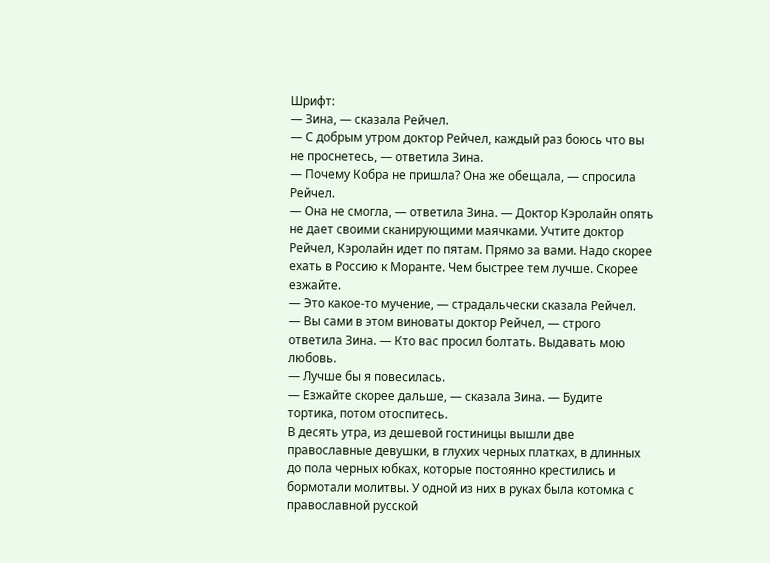Шрифт:
— Зина, — сказала Рейчел.
— С добрым утром доктор Рейчел, каждый раз боюсь что вы не проснетесь, — ответила Зина.
— Почему Кобра не пришла? Она же обещала, — спросила Рейчел.
— Она не смогла, — ответила Зина. — Доктор Кэролайн опять не дает своими сканирующими маячками. Учтите доктор Рейчел, Кэролайн идет по пятам. Прямо за вами. Надо скорее ехать в Россию к Моранте. Чем быстрее тем лучше. Скорее езжайте.
— Это какое-то мучение, — страдальчески сказала Рейчел.
— Вы сами в этом виноваты доктор Рейчел, — строго ответила Зина. — Кто вас просил болтать. Выдавать мою любовь.
— Лучше бы я повесилась.
— Езжайте скорее дальше, — сказала Зина. — Будите тортика, потом отоспитесь.
В десять утра, из дешевой гостиницы вышли две православные девушки, в глухих черных платках, в длинных до пола черных юбках, которые постоянно крестились и бормотали молитвы. У одной из них в руках была котомка с православной русской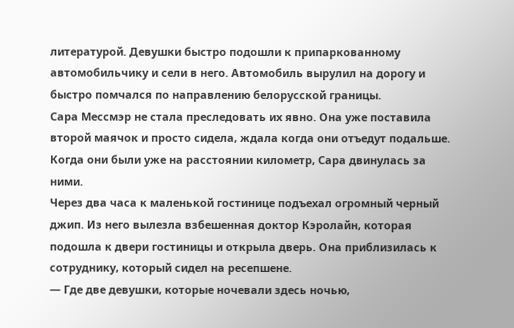литературой. Девушки быстро подошли к припаркованному автомобильчику и сели в него. Автомобиль вырулил на дорогу и быстро помчался по направлению белорусской границы.
Сара Мессмэр не стала преследовать их явно. Она уже поставила второй маячок и просто сидела, ждала когда они отъедут подальше. Когда они были уже на расстоянии километр, Сара двинулась за ними.
Через два часа к маленькой гостинице подъехал огромный черный джип. Из него вылезла взбешенная доктор Кэролайн, которая подошла к двери гостиницы и открыла дверь. Она приблизилась к сотруднику, который сидел на ресепшене.
— Где две девушки, которые ночевали здесь ночью,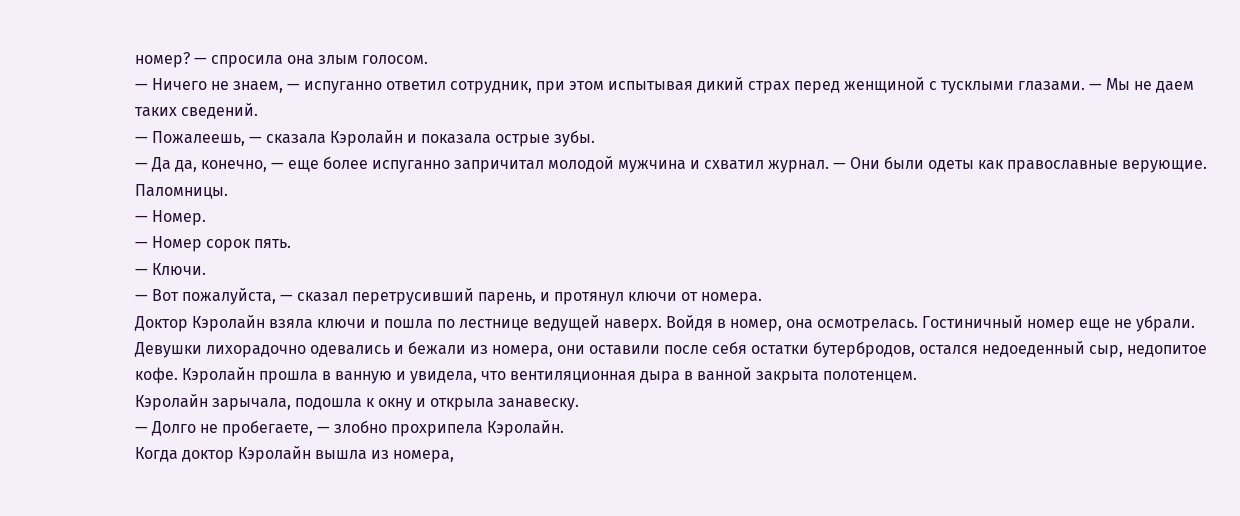номер? — спросила она злым голосом.
— Ничего не знаем, — испуганно ответил сотрудник, при этом испытывая дикий страх перед женщиной с тусклыми глазами. — Мы не даем таких сведений.
— Пожалеешь, — сказала Кэролайн и показала острые зубы.
— Да да, конечно, — еще более испуганно запричитал молодой мужчина и схватил журнал. — Они были одеты как православные верующие. Паломницы.
— Номер.
— Номер сорок пять.
— Ключи.
— Вот пожалуйста, — сказал перетрусивший парень, и протянул ключи от номера.
Доктор Кэролайн взяла ключи и пошла по лестнице ведущей наверх. Войдя в номер, она осмотрелась. Гостиничный номер еще не убрали. Девушки лихорадочно одевались и бежали из номера, они оставили после себя остатки бутербродов, остался недоеденный сыр, недопитое кофе. Кэролайн прошла в ванную и увидела, что вентиляционная дыра в ванной закрыта полотенцем.
Кэролайн зарычала, подошла к окну и открыла занавеску.
— Долго не пробегаете, — злобно прохрипела Кэролайн.
Когда доктор Кэролайн вышла из номера,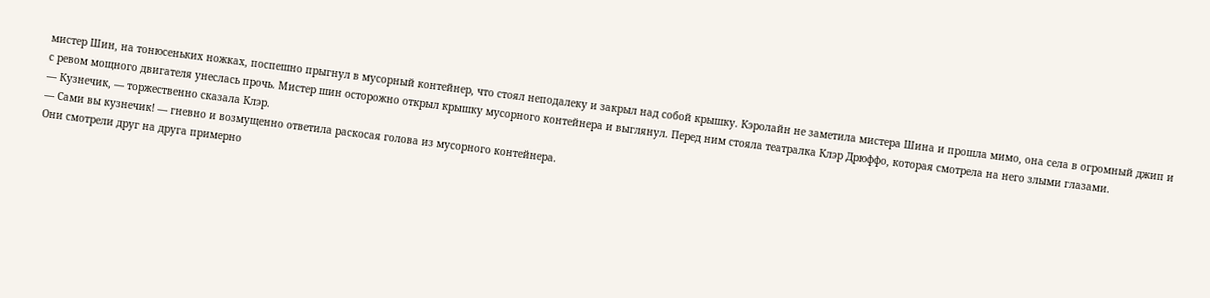мистер Шин, на тонюсеньких ножках, поспешно прыгнул в мусорный контейнер, что стоял неподалеку и закрыл над собой крышку. Кэролайн не заметила мистера Шина и прошла мимо, она села в огромный джип и с ревом мощного двигателя унеслась прочь. Мистер шин осторожно открыл крышку мусорного контейнера и выглянул. Перед ним стояла театралка Клэр Дрюффо, которая смотрела на него злыми глазами.
— Кузнечик, — торжественно сказала Клэр.
— Сами вы кузнечик! — гневно и возмущенно ответила раскосая голова из мусорного контейнера.
Они смотрели друг на друга примерно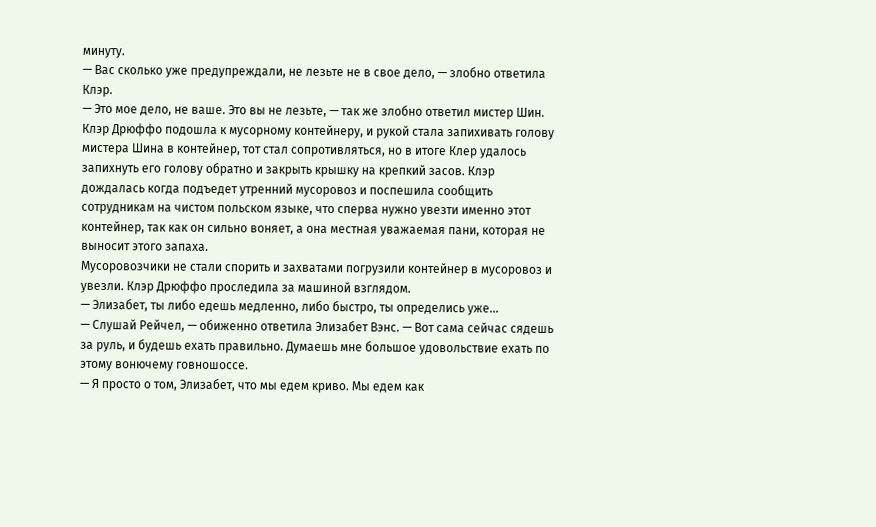минуту.
— Вас сколько уже предупреждали, не лезьте не в свое дело, — злобно ответила Клэр.
— Это мое дело, не ваше. Это вы не лезьте, — так же злобно ответил мистер Шин.
Клэр Дрюффо подошла к мусорному контейнеру, и рукой стала запихивать голову мистера Шина в контейнер, тот стал сопротивляться, но в итоге Клер удалось запихнуть его голову обратно и закрыть крышку на крепкий засов. Клэр дождалась когда подъедет утренний мусоровоз и поспешила сообщить сотрудникам на чистом польском языке, что сперва нужно увезти именно этот контейнер, так как он сильно воняет, а она местная уважаемая пани, которая не выносит этого запаха.
Мусоровозчики не стали спорить и захватами погрузили контейнер в мусоровоз и увезли. Клэр Дрюффо проследила за машиной взглядом.
— Элизабет, ты либо едешь медленно, либо быстро, ты определись уже…
— Слушай Рейчел, — обиженно ответила Элизабет Вэнс. — Вот сама сейчас сядешь за руль, и будешь ехать правильно. Думаешь мне большое удовольствие ехать по этому вонючему говношоссе.
— Я просто о том, Элизабет, что мы едем криво. Мы едем как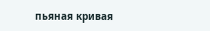пьяная кривая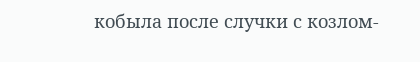кобыла после случки с козлом-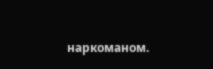наркоманом.